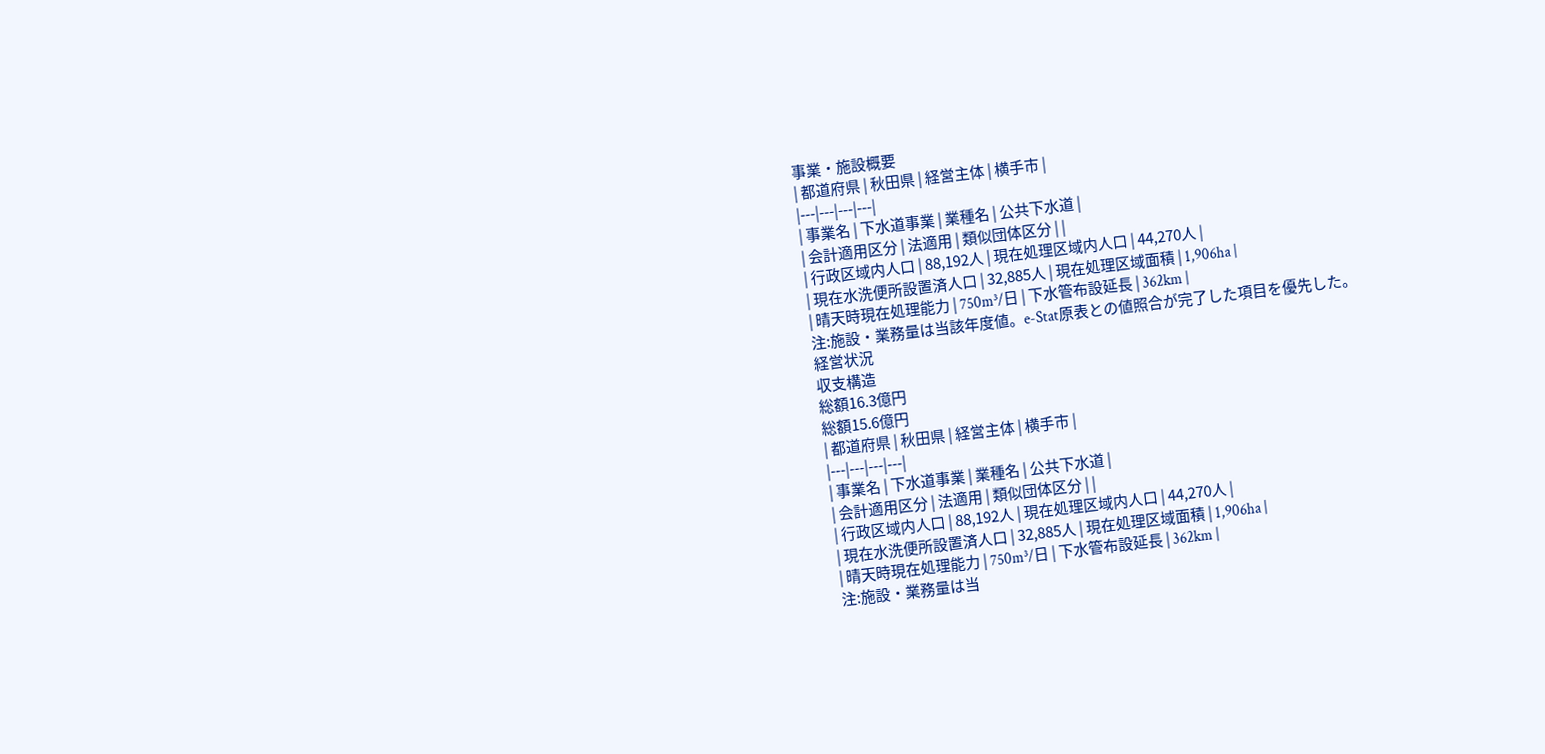事業・施設概要
| 都道府県 | 秋田県 | 経営主体 | 横手市 |
|---|---|---|---|
| 事業名 | 下水道事業 | 業種名 | 公共下水道 |
| 会計適用区分 | 法適用 | 類似団体区分 | |
| 行政区域内人口 | 88,192人 | 現在処理区域内人口 | 44,270人 |
| 現在水洗便所設置済人口 | 32,885人 | 現在処理区域面積 | 1,906ha |
| 晴天時現在処理能力 | 750m³/日 | 下水管布設延長 | 362km |
注:施設・業務量は当該年度値。e-Stat原表との値照合が完了した項目を優先した。
経営状況
収支構造
総額16.3億円
総額15.6億円
| 都道府県 | 秋田県 | 経営主体 | 横手市 |
|---|---|---|---|
| 事業名 | 下水道事業 | 業種名 | 公共下水道 |
| 会計適用区分 | 法適用 | 類似団体区分 | |
| 行政区域内人口 | 88,192人 | 現在処理区域内人口 | 44,270人 |
| 現在水洗便所設置済人口 | 32,885人 | 現在処理区域面積 | 1,906ha |
| 晴天時現在処理能力 | 750m³/日 | 下水管布設延長 | 362km |
注:施設・業務量は当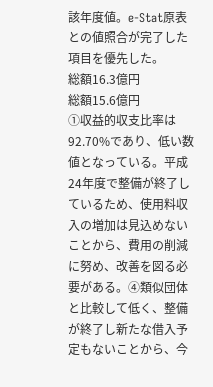該年度値。e-Stat原表との値照合が完了した項目を優先した。
総額16.3億円
総額15.6億円
①収益的収支比率は92.70%であり、低い数値となっている。平成24年度で整備が終了しているため、使用料収入の増加は見込めないことから、費用の削減に努め、改善を図る必要がある。④類似団体と比較して低く、整備が終了し新たな借入予定もないことから、今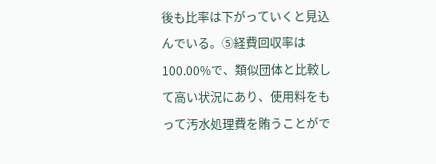後も比率は下がっていくと見込んでいる。⑤経費回収率は100.00%で、類似団体と比較して高い状況にあり、使用料をもって汚水処理費を賄うことがで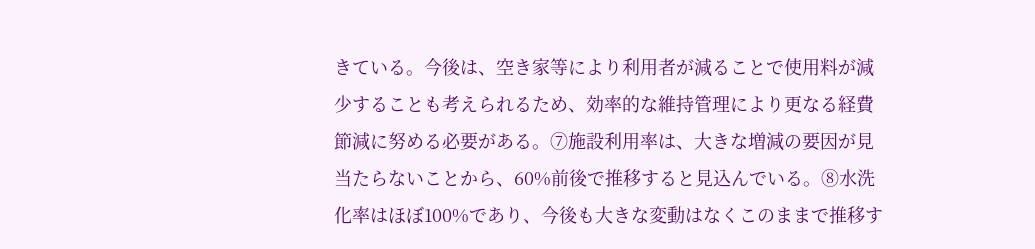きている。今後は、空き家等により利用者が減ることで使用料が減少することも考えられるため、効率的な維持管理により更なる経費節減に努める必要がある。⑦施設利用率は、大きな増減の要因が見当たらないことから、60%前後で推移すると見込んでいる。⑧水洗化率はほぼ100%であり、今後も大きな変動はなくこのままで推移す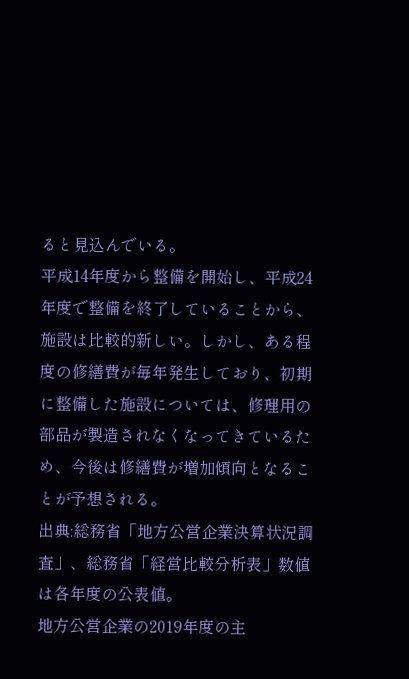ると見込んでいる。
平成14年度から整備を開始し、平成24年度で整備を終了していることから、施設は比較的新しい。しかし、ある程度の修繕費が毎年発生しており、初期に整備した施設については、修理用の部品が製造されなくなってきているため、今後は修繕費が増加傾向となることが予想される。
出典:総務省「地方公営企業決算状況調査」、総務省「経営比較分析表」数値は各年度の公表値。
地方公営企業の2019年度の主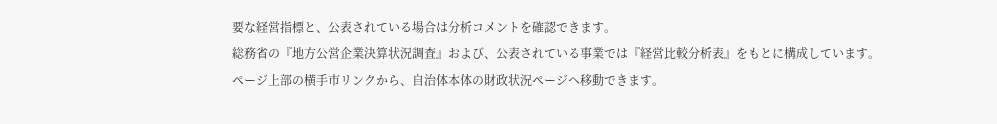要な経営指標と、公表されている場合は分析コメントを確認できます。
総務省の『地方公営企業決算状況調査』および、公表されている事業では『経営比較分析表』をもとに構成しています。
ページ上部の横手市リンクから、自治体本体の財政状況ページへ移動できます。